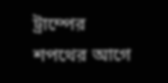ট্রাম্পের শপথের আগে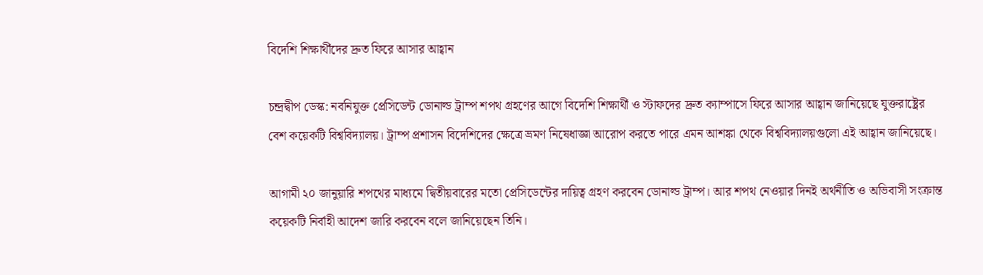বিদেশি শিক্ষার্থীদের দ্রুত ফিরে আসার আহ্বান

চন্দ্রদ্বীপ ডেস্ক: নবনিযুক্ত প্রেসিডেন্ট ডোনাল্ড ট্রাম্প শপথ গ্রহণের আগে বিদেশি শিক্ষার্থী ও স্টাফদের দ্রুত ক্যাম্পাসে ফিরে আসার আহ্বান জানিয়েছে যুক্তরাষ্ট্রের বেশ কয়েকটি বিশ্ববিদ্যালয়। ট্রাম্প প্রশাসন বিদেশিদের ক্ষেত্রে ভ্রমণ নিষেধাজ্ঞা আরোপ করতে পারে এমন আশঙ্কা থেকে বিশ্ববিদ্যালয়গুলো এই আহ্বান জানিয়েছে।

আগামী ২০ জানুয়ারি শপথের মাধ্যমে দ্বিতীয়বারের মতো প্রেসিডেন্টের দায়িত্ব গ্রহণ করবেন ডোনাল্ড ট্রাম্প। আর শপথ নেওয়ার দিনই অর্থনীতি ও অভিবাসী সংক্রান্ত কয়েকটি নির্বাহী আদেশ জারি করবেন বলে জানিয়েছেন তিনি।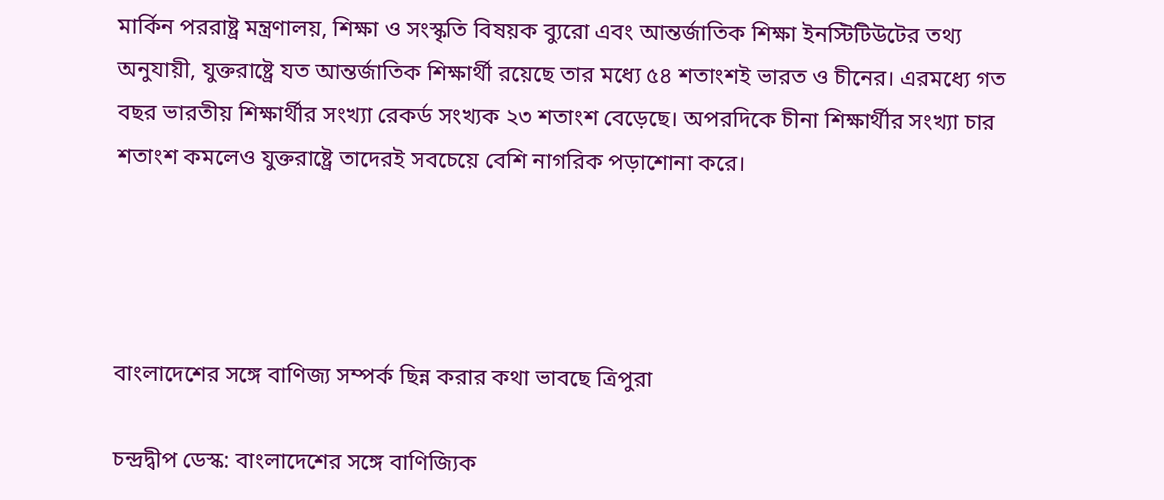মার্কিন পররাষ্ট্র মন্ত্রণালয়, শিক্ষা ও সংস্কৃতি বিষয়ক ব্যুরো এবং আন্তর্জাতিক শিক্ষা ইনস্টিটিউটের তথ্য অনুযায়ী, যুক্তরাষ্ট্রে যত আন্তর্জাতিক শিক্ষার্থী রয়েছে তার মধ্যে ৫৪ শতাংশই ভারত ও চীনের। এরমধ্যে গত বছর ভারতীয় শিক্ষার্থীর সংখ্যা রেকর্ড সংখ্যক ২৩ শতাংশ বেড়েছে। অপরদিকে চীনা শিক্ষার্থীর সংখ্যা চার শতাংশ কমলেও যুক্তরাষ্ট্রে তাদেরই সবচেয়ে বেশি নাগরিক পড়াশোনা করে।




বাংলাদেশের সঙ্গে বাণিজ্য সম্পর্ক ছিন্ন করার কথা ভাবছে ত্রিপুরা

চন্দ্রদ্বীপ ডেস্ক: বাংলাদেশের সঙ্গে বাণিজ্যিক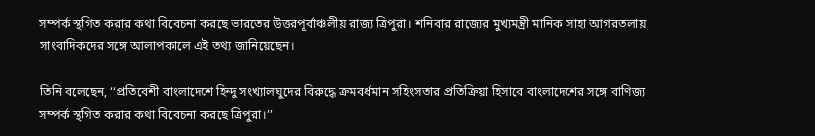সম্পর্ক স্থগিত করার কথা বিবেচনা করছে ভারতের উত্তরপূর্বাঞ্চলীয় রাজ্য ত্রিপুরা। শনিবার রাজ্যের মুখ্যমন্ত্রী মানিক সাহা আগরতলায় সাংবাদিকদের সঙ্গে আলাপকালে এই তথ্য জানিয়েছেন।

তিনি বলেছেন, ‘‘প্রতিবেশী বাংলাদেশে হিন্দু সংখ্যালঘুদের বিরুদ্ধে ক্রমবর্ধমান সহিংসতার প্রতিক্রিয়া হিসাবে বাংলাদেশের সঙ্গে বাণিজ্য সম্পর্ক স্থগিত করার কথা বিবেচনা করছে ত্রিপুরা।’’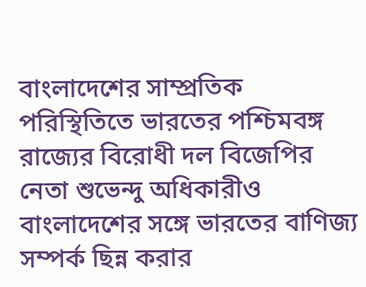বাংলাদেশের সাম্প্রতিক পরিস্থিতিতে ভারতের পশ্চিমবঙ্গ রাজ্যের বিরোধী দল বিজেপির নেতা শুভেন্দু অধিকারীও বাংলাদেশের সঙ্গে ভারতের বাণিজ্য সম্পর্ক ছিন্ন করার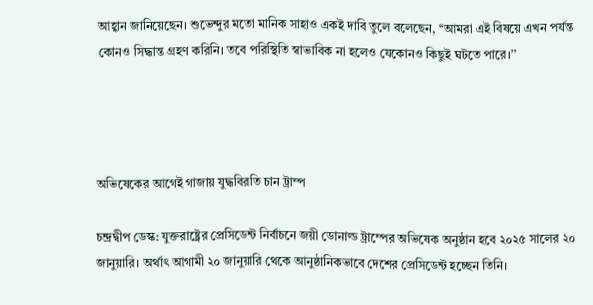আহ্বান জানিয়েছেন। শুভেন্দুর মতো মানিক সাহাও একই দাবি তুলে বলেছেন, ‘‘আমরা এই বিষয়ে এখন পর্যন্ত কোনও সিদ্ধান্ত গ্রহণ করিনি। তবে পরিস্থিতি স্বাভাবিক না হলেও যেকোনও কিছুই ঘটতে পারে।’’




অভিষেকের আগেই গাজায় যুদ্ধবিরতি চান ট্রাম্প

চন্দ্রদ্বীপ ডেস্ক: যুক্তরাষ্ট্রের প্রেসিডেন্ট নির্বাচনে জয়ী ডোনাল্ড ট্রাম্পের অভিষেক অনুষ্ঠান হবে ২০২৫ সালের ২০ জানুয়ারি। অর্থাৎ আগামী ২০ জানুয়ারি থেকে আনুষ্ঠানিকভাবে দেশের প্রেসিডেন্ট হচ্ছেন তিনি।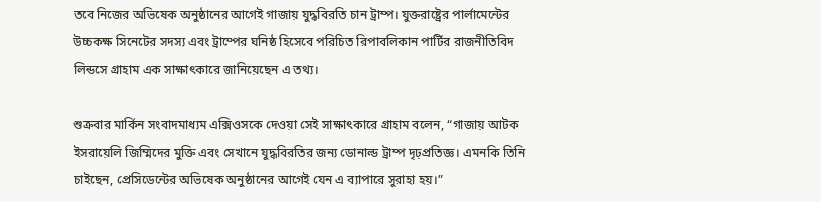তবে নিজের অভিষেক অনুষ্ঠানের আগেই গাজায় যুদ্ধবিরতি চান ট্রাম্প। যুক্তরাষ্ট্রের পার্লামেন্টের উচ্চকক্ষ সিনেটের সদস্য এবং ট্রাম্পের ঘনিষ্ঠ হিসেবে পরিচিত রিপাবলিকান পার্টির রাজনীতিবিদ লিন্ডসে গ্রাহাম এক সাক্ষাৎকারে জানিয়েছেন এ তথ্য।

শুক্রবার মার্কিন সংবাদমাধ্যম এক্সিওসকে দেওয়া সেই সাক্ষাৎকারে গ্রাহাম বলেন, “গাজায় আটক ইসরায়েলি জিম্মিদের মুক্তি এবং সেখানে যুদ্ধবিরতির জন্য ডোনাল্ড ট্রাম্প দৃঢ়প্রতিজ্ঞ। এমনকি তিনি চাইছেন, প্রেসিডেন্টের অভিষেক অনুষ্ঠানের আগেই যেন এ ব্যাপারে সুরাহা হয়।”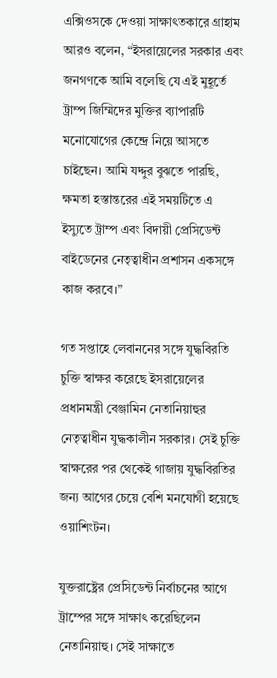এক্সিওসকে দেওয়া সাক্ষাৎতকারে গ্রাহাম আরও বলেন, “ইসরায়েলের সরকার এবং জনগণকে আমি বলেছি যে এই মুহূর্তে ট্রাম্প জিম্মিদের মুক্তির ব্যাপারটি মনোযোগের কেন্দ্রে নিয়ে আসতে চাইছেন। আমি যদ্দুর বুঝতে পারছি, ক্ষমতা হস্তান্তরের এই সময়টিতে এ ইস্যুতে ট্রাম্প এবং বিদায়ী প্রেসিডেন্ট বাইডেনের নেতৃত্বাধীন প্রশাসন একসঙ্গে কাজ করবে।”

গত সপ্তাহে লেবাননের সঙ্গে যুদ্ধবিরতি চুক্তি স্বাক্ষর করেছে ইসরায়েলের প্রধানমন্ত্রী বেঞ্জামিন নেতানিয়াহুর নেতৃত্বাধীন যুদ্ধকালীন সরকার। সেই চুক্তি স্বাক্ষরের পর থেকেই গাজায় যুদ্ধবিরতির জন্য আগের চেয়ে বেশি মনযোগী হয়েছে ওয়াশিংটন।

যুক্তরাষ্ট্রের প্রেসিডেন্ট নির্বাচনের আগে ট্রাম্পের সঙ্গে সাক্ষাৎ করেছিলেন নেতানিয়াহু। সেই সাক্ষাতে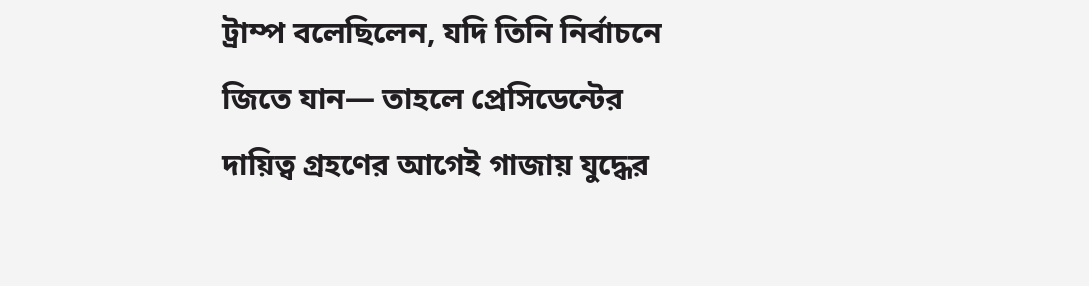ট্রাম্প বলেছিলেন, যদি তিনি নির্বাচনে জিতে যান— তাহলে প্রেসিডেন্টের দায়িত্ব গ্রহণের আগেই গাজায় যুদ্ধের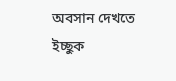অবসান দেখতে ইচ্ছুক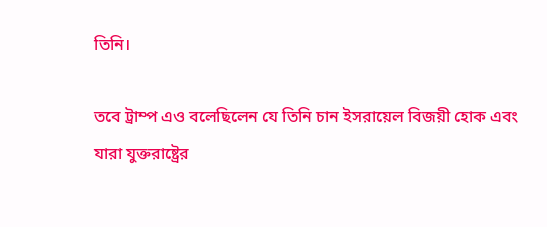তিনি।

তবে ট্রাম্প এও বলেছিলেন যে তিনি চান ইসরায়েল বিজয়ী হোক এবং যারা যুক্তরাষ্ট্রের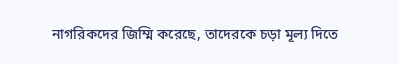নাগরিকদের জিম্মি করেছে, তাদেরকে চড়া মূল্য দিতে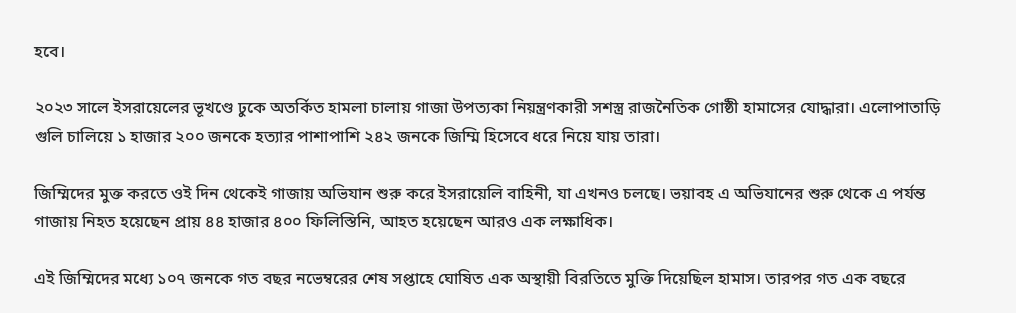হবে।

২০২৩ সালে ইসরায়েলের ভূখণ্ডে ঢুকে অতর্কিত হামলা চালায় গাজা উপত্যকা নিয়ন্ত্রণকারী সশস্ত্র রাজনৈতিক গোষ্ঠী হামাসের যোদ্ধারা। এলোপাতাড়ি গুলি চালিয়ে ১ হাজার ২০০ জনকে হত্যার পাশাপাশি ২৪২ জনকে জিম্মি হিসেবে ধরে নিয়ে যায় তারা।

জিম্মিদের মুক্ত করতে ওই দিন থেকেই গাজায় অভিযান শুরু করে ইসরায়েলি বাহিনী, যা এখনও চলছে। ভয়াবহ এ অভিযানের শুরু থেকে এ পর্যন্ত গাজায় নিহত হয়েছেন প্রায় ৪৪ হাজার ৪০০ ফিলিস্তিনি, আহত হয়েছেন আরও এক লক্ষাধিক।

এই জিম্মিদের মধ্যে ১০৭ জনকে গত বছর নভেম্বরের শেষ সপ্তাহে ঘোষিত এক অস্থায়ী বিরতিতে মুক্তি দিয়েছিল হামাস। তারপর গত এক বছরে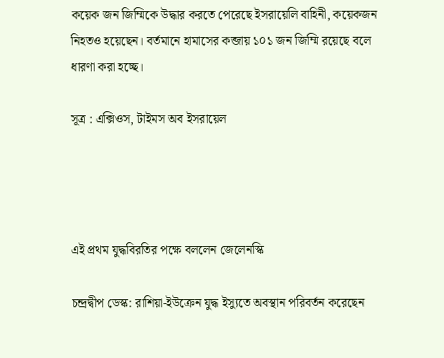কয়েক জন জিম্মিকে উদ্ধার করতে পেরেছে ইসরায়েলি বাহিনী, কয়েকজন নিহতও হয়েছেন। বর্তমানে হামাসের কব্জায় ১০১ জন জিম্মি রয়েছে বলে ধারণা করা হচ্ছে।

সূত্র : এক্সিওস, টাইমস অব ইসরায়েল




এই প্রথম যুদ্ধবিরতির পক্ষে বললেন জেলেনস্কি

চন্দ্রদ্বীপ ডেস্ক: রাশিয়া-ইউক্রেন যুদ্ধ ইস্যুতে অবস্থান পরিবর্তন করেছেন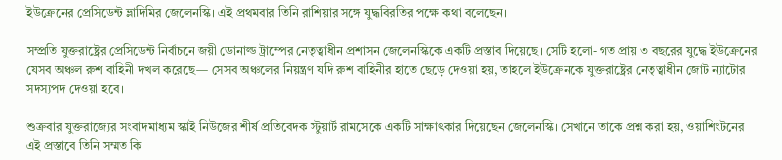ইউক্রেনের প্রেসিডেন্ট ভ্লাদিমির জেলেনস্কি। এই প্রথমবার তিনি রাশিয়ার সঙ্গে যুদ্ধবিরতির পক্ষে কথা বলেছেন।

সম্প্রতি যুক্তরাষ্ট্রের প্রেসিডেন্ট নির্বাচনে জয়ী ডোনাল্ড ট্রাম্পের নেতৃত্বাধীন প্রশাসন জেলেনস্কিকে একটি প্রস্তাব দিয়েছে। সেটি হলো- গত প্রায় ৩ বছরের যুদ্ধে ইউক্রেনের যেসব অঞ্চল রুশ বাহিনী দখল করেছে— সেসব অঞ্চলের নিয়ন্ত্রণ যদি রুশ বাহিনীর হাতে ছেড়ে দেওয়া হয়, তাহলে ইউক্রেনকে যুক্তরাষ্ট্রের নেতৃত্বাধীন জোট ন্যাটোর সদস্যপদ দেওয়া হবে।

শুক্রবার যুক্তরাজ্যের সংবাদমাধ্যম স্কাই নিউজের শীর্ষ প্রতিবেদক স্টুয়ার্ট রামসেকে একটি সাক্ষাৎকার দিয়েছেন জেলেনস্কি। সেখানে তাকে প্রশ্ন করা হয়, ওয়াশিংটনের এই প্রস্তাবে তিনি সম্মত কি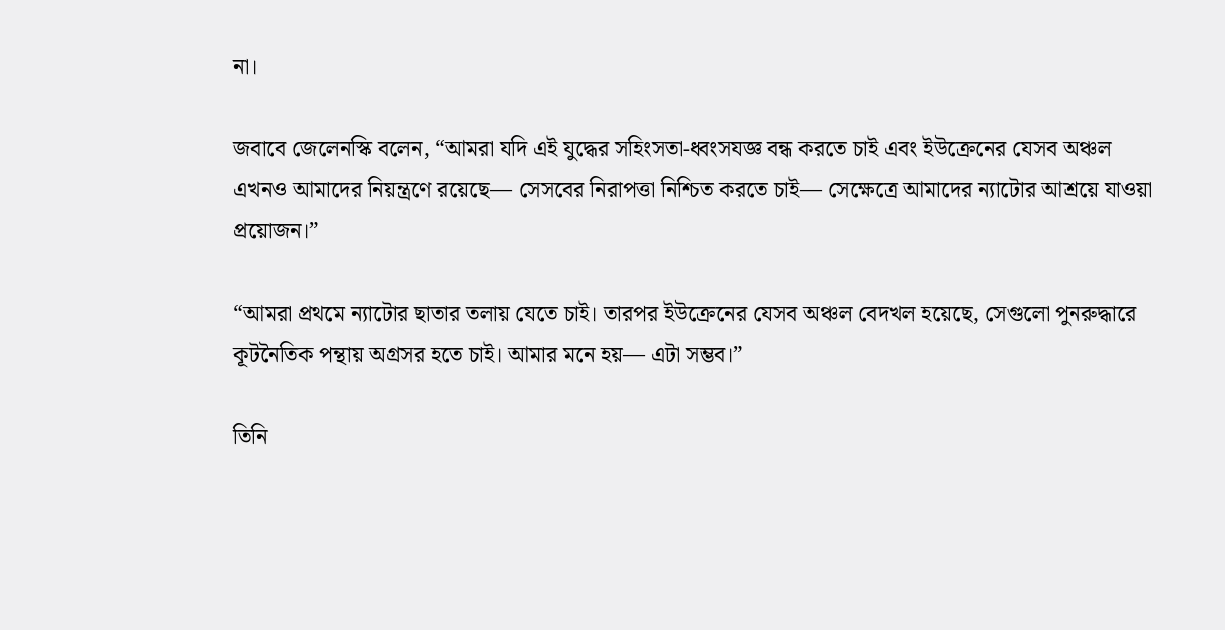না।

জবাবে জেলেনস্কি বলেন, “আমরা যদি এই যুদ্ধের সহিংসতা-ধ্বংসযজ্ঞ বন্ধ করতে চাই এবং ইউক্রেনের যেসব অঞ্চল এখনও আমাদের নিয়ন্ত্রণে রয়েছে— সেসবের নিরাপত্তা নিশ্চিত করতে চাই— সেক্ষেত্রে আমাদের ন্যাটোর আশ্রয়ে যাওয়া প্রয়োজন।”

“আমরা প্রথমে ন্যাটোর ছাতার তলায় যেতে চাই। তারপর ইউক্রেনের যেসব অঞ্চল বেদখল হয়েছে, সেগুলো পুনরুদ্ধারে কূটনৈতিক পন্থায় অগ্রসর হতে চাই। আমার মনে হয়— এটা সম্ভব।”

তিনি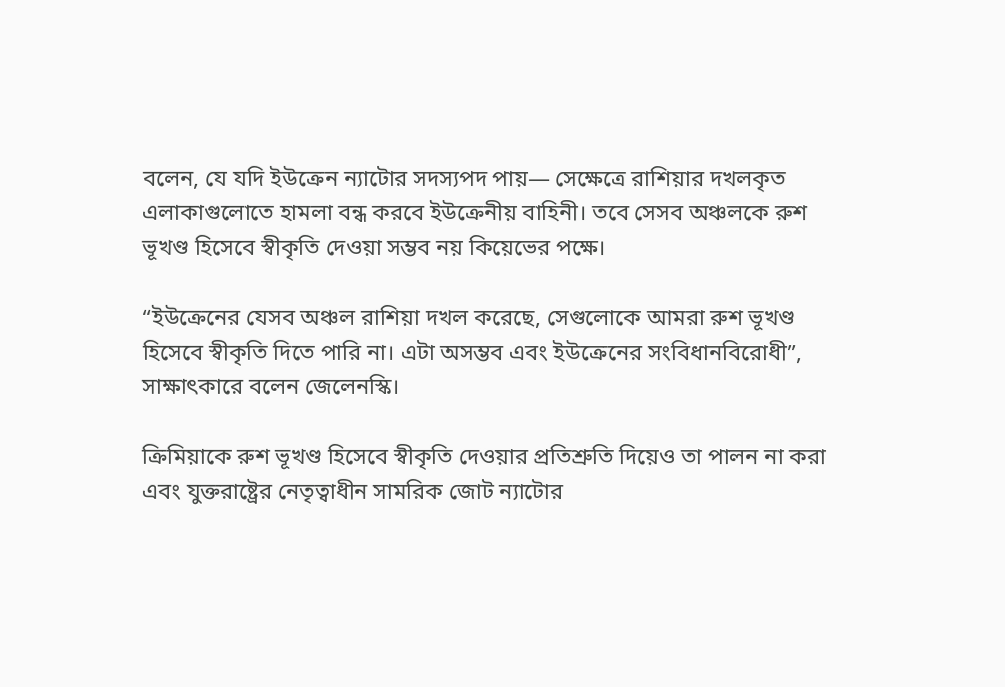বলেন, যে যদি ইউক্রেন ন্যাটোর সদস্যপদ পায়— সেক্ষেত্রে রাশিয়ার দখলকৃত এলাকাগুলোতে হামলা বন্ধ করবে ইউক্রেনীয় বাহিনী। তবে সেসব অঞ্চলকে রুশ ভূখণ্ড হিসেবে স্বীকৃতি দেওয়া সম্ভব নয় কিয়েভের পক্ষে।

“ইউক্রেনের যেসব অঞ্চল রাশিয়া দখল করেছে, সেগুলোকে আমরা রুশ ভূখণ্ড হিসেবে স্বীকৃতি দিতে পারি না। এটা অসম্ভব এবং ইউক্রেনের সংবিধানবিরোধী”, সাক্ষাৎকারে বলেন জেলেনস্কি।

ক্রিমিয়াকে রুশ ভূখণ্ড হিসেবে স্বীকৃতি দেওয়ার প্রতিশ্রুতি দিয়েও তা পালন না করা এবং যুক্তরাষ্ট্রের নেতৃত্বাধীন সামরিক জোট ন্যাটোর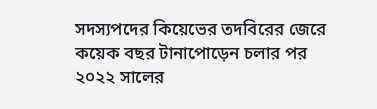সদস্যপদের কিয়েভের তদবিরের জেরে কয়েক বছর টানাপোড়েন চলার পর ২০২২ সালের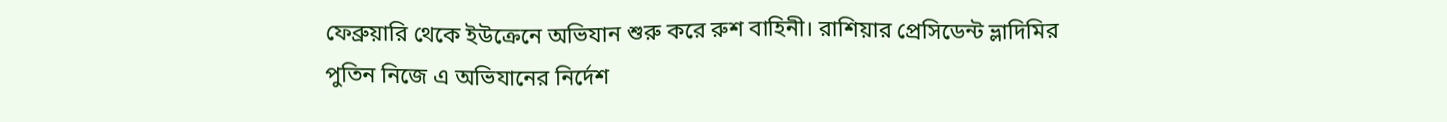ফেব্রুয়ারি থেকে ইউক্রেনে অভিযান শুরু করে রুশ বাহিনী। রাশিয়ার প্রেসিডেন্ট ভ্লাদিমির পুতিন নিজে এ অভিযানের নির্দেশ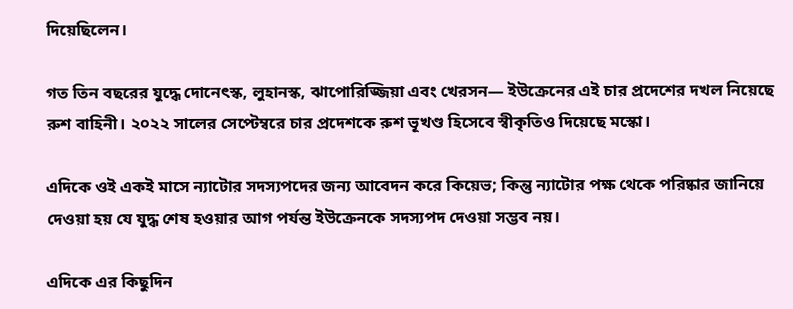দিয়েছিলেন।

গত তিন বছরের যুদ্ধে দোনেৎস্ক, লুহানস্ক, ঝাপোরিজ্জিয়া এবং খেরসন— ইউক্রেনের এই চার প্রদেশের দখল নিয়েছে রুশ বাহিনী। ২০২২ সালের সেপ্টেম্বরে চার প্রদেশকে রুশ ভূখণ্ড হিসেবে স্বীকৃতিও দিয়েছে মস্কো।

এদিকে ওই একই মাসে ন্যাটোর সদস্যপদের জন্য আবেদন করে কিয়েভ; কিন্তু ন্যাটোর পক্ষ থেকে পরিষ্কার জানিয়ে দেওয়া হয় যে যুদ্ধ শেষ হওয়ার আগ পর্যন্ত ইউক্রেনকে সদস্যপদ দেওয়া সম্ভব নয়।

এদিকে এর কিছুদিন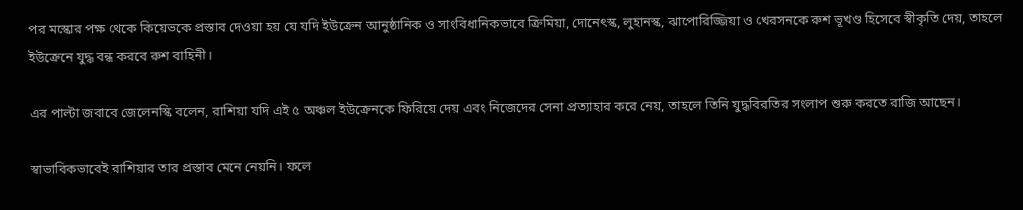পর মস্কোর পক্ষ থেকে কিয়েভকে প্রস্তাব দেওয়া হয় যে যদি ইউক্রেন আনুষ্ঠানিক ও সাংবিধানিকভাবে ক্রিমিয়া, দোনেৎস্ক, লুহানস্ক, ঝাপোরিজ্জিয়া ও খেরসনকে রুশ ভূখণ্ড হিসেবে স্বীকৃতি দেয়, তাহলে ইউক্রেনে যুদ্ধ বন্ধ করবে রুশ বাহিনী।

এর পাল্টা জবাবে জেলেনস্কি বলেন, রাশিয়া যদি এই ৫ অঞ্চল ইউক্রেনকে ফিরিয়ে দেয় এবং নিজেদের সেনা প্রত্যাহার করে নেয়, তাহলে তিনি যুদ্ধবিরতির সংলাপ শুরু করতে রাজি আছেন।

স্বাভাবিকভাবেই রাশিয়ার তার প্রস্তাব মেনে নেয়নি। ফলে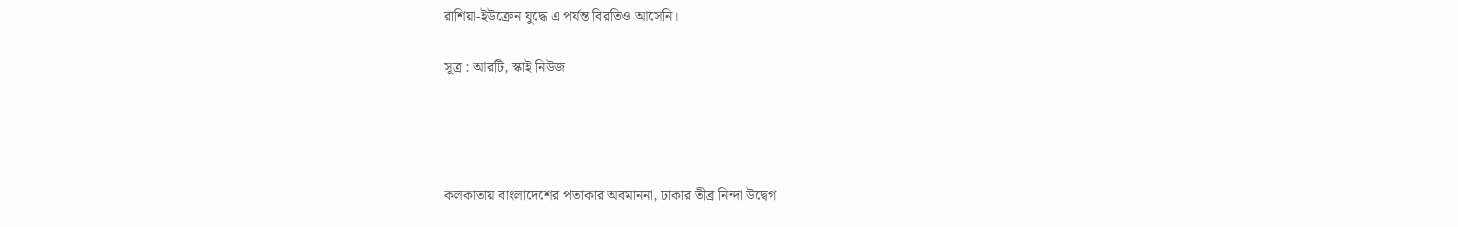রাশিয়া-ইউক্রেন যুদ্ধে এ পর্যন্ত বিরতিও আসেনি।

সূত্র : আরটি, স্কাই নিউজ




কলকাতায় বাংলাদেশের পতাকার অবমাননা, ঢাকার তীব্র নিন্দা উদ্বেগ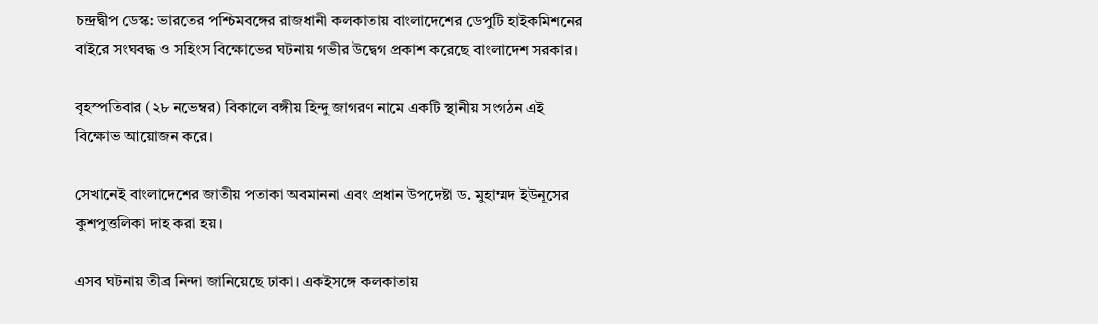চন্দ্রদ্বীপ ডেস্ক: ভারতের পশ্চিমবঙ্গের রাজধানী কলকাতায় বাংলাদেশের ডেপুটি হাইকমিশনের বাইরে সংঘবদ্ধ ও সহিংস বিক্ষোভের ঘটনায় গভীর উদ্বেগ প্রকাশ করেছে বাংলাদেশ সরকার।

বৃহস্পতিবার (২৮ নভেম্বর) বিকালে বঙ্গীয় হিন্দু জাগরণ নামে একটি স্থানীয় সংগঠন এই বিক্ষোভ আয়োজন করে।

সেখানেই বাংলাদেশের জাতীয় পতাকা অবমাননা এবং প্রধান উপদেষ্টা ড. মুহাম্মদ ইউনূসের কুশপুত্তলিকা দাহ করা হয়।

এসব ঘটনায় তীব্র নিন্দা জানিয়েছে ঢাকা। একইসঙ্গে কলকাতায়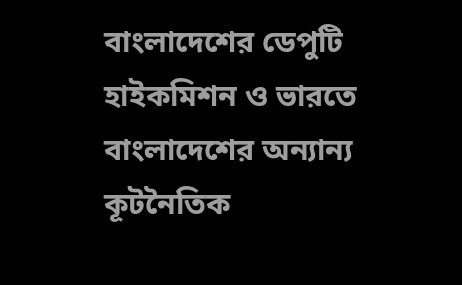বাংলাদেশের ডেপুটি হাইকমিশন ও ভারতে বাংলাদেশের অন্যান্য কূটনৈতিক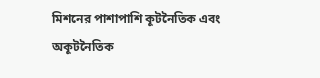মিশনের পাশাপাশি কূটনৈতিক এবং অকূটনৈতিক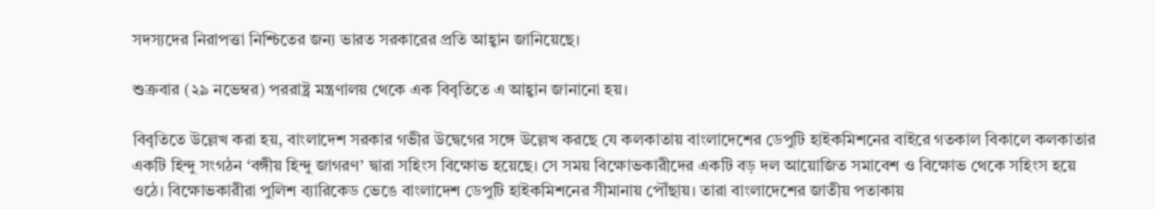সদস্যদের নিরাপত্তা নিশ্চিতের জন্য ভারত সরকারের প্রতি আহ্বান জানিয়েছে।

শুক্রবার (২৯ নভেম্বর) পররাষ্ট্র মন্ত্রণালয় থেকে এক বিবৃতিতে এ আহ্বান জানানো হয়।

বিবৃতিতে উল্লেখ করা হয়, বাংলাদেশ সরকার গভীর উদ্বেগের সঙ্গে উল্লেখ করছে যে কলকাতায় বাংলাদেশের ডেপুটি হাইকমিশনের বাইরে গতকাল বিকালে কলকাতার একটি হিন্দু সংগঠন ‘বঙ্গীয় হিন্দু জাগরণ’ দ্বারা সহিংস বিক্ষোভ হয়েছে। সে সময় বিক্ষোভকারীদের একটি বড় দল আয়োজিত সমাবেশ ও বিক্ষোভ থেকে সহিংস হয়ে ওঠে। বিক্ষোভকারীরা পুলিশ ব্যারিকেড ভেঙে বাংলাদেশ ডেপুটি হাইকমিশনের সীমানায় পৌঁছায়। তারা বাংলাদেশের জাতীয় পতাকায়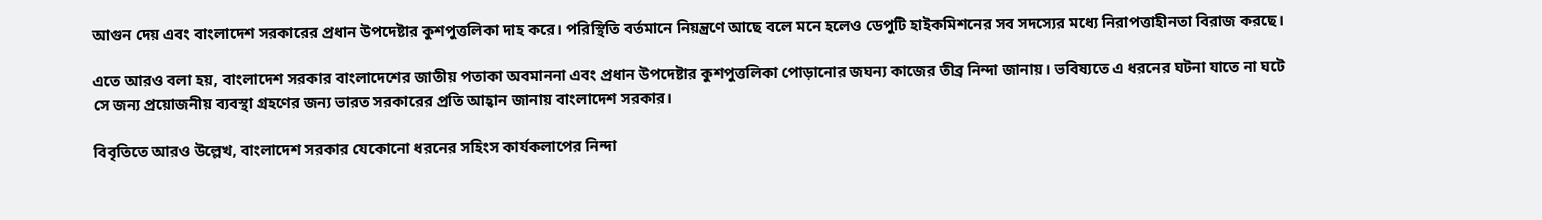আগুন দেয় এবং বাংলাদেশ সরকারের প্রধান উপদেষ্টার কুশপুত্তলিকা দাহ করে। পরিস্থিতি বর্তমানে নিয়ন্ত্রণে আছে বলে মনে হলেও ডেপুটি হাইকমিশনের সব সদস্যের মধ্যে নিরাপত্তাহীনতা বিরাজ করছে।

এতে আরও বলা হয়, বাংলাদেশ সরকার বাংলাদেশের জাতীয় পতাকা অবমাননা এবং প্রধান উপদেষ্টার কুশপুত্তলিকা পোড়ানোর জঘন্য কাজের তীব্র নিন্দা জানায়। ভবিষ্যতে এ ধরনের ঘটনা যাতে না ঘটে সে জন্য প্রয়োজনীয় ব্যবস্থা গ্রহণের জন্য ভারত সরকারের প্রতি আহ্বান জানায় বাংলাদেশ সরকার।

বিবৃতিতে আরও উল্লেখ, বাংলাদেশ সরকার যেকোনো ধরনের সহিংস কার্যকলাপের নিন্দা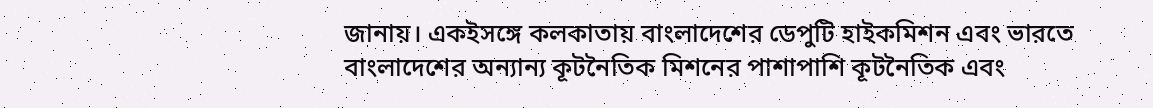জানায়। একইসঙ্গে কলকাতায় বাংলাদেশের ডেপুটি হাইকমিশন এবং ভারতে বাংলাদেশের অন্যান্য কূটনৈতিক মিশনের পাশাপাশি কূটনৈতিক এবং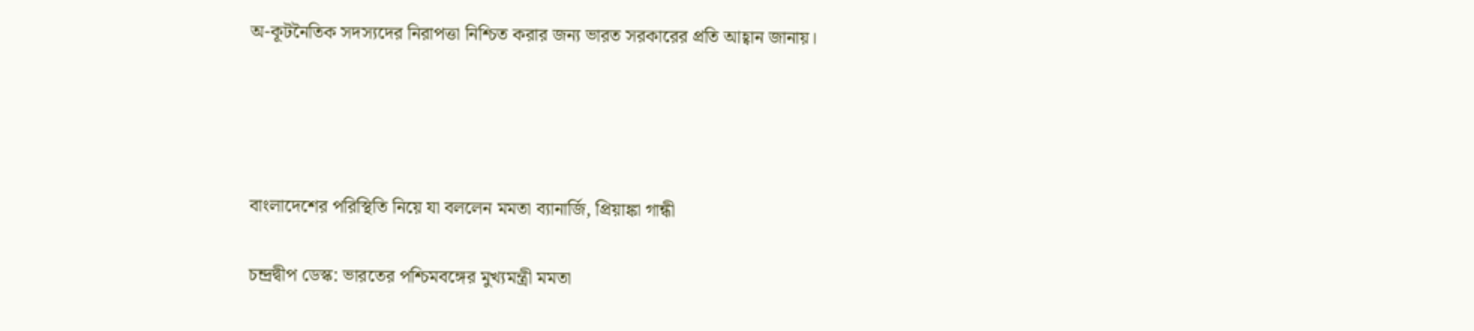অ-কূটনৈতিক সদস্যদের নিরাপত্তা নিশ্চিত করার জন্য ভারত সরকারের প্রতি আহ্বান জানায়।




বাংলাদেশের পরিস্থিতি নিয়ে যা বললেন মমতা ব্যানার্জি, প্রিয়াঙ্কা গান্ধী

চন্দ্রদ্বীপ ডেস্ক: ভারতের পশ্চিমবঙ্গের মুখ্যমন্ত্রী মমতা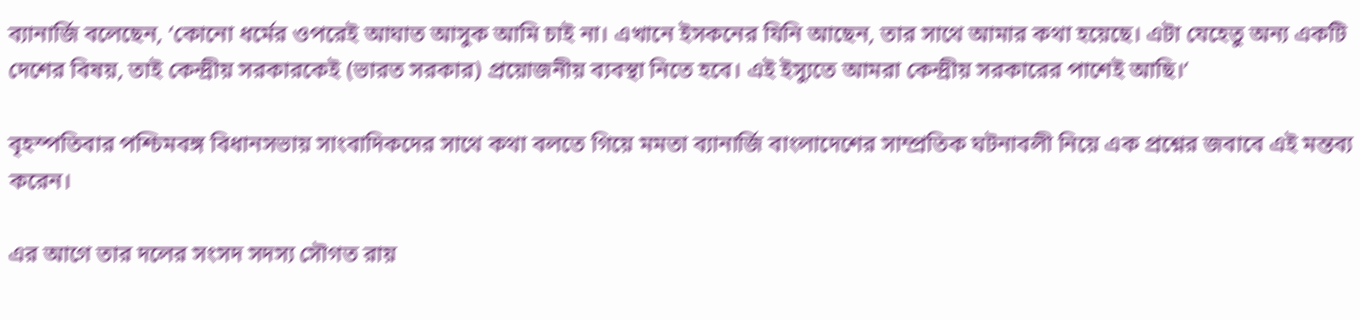ব্যানার্জি বলেছেন, ‘কোনো ধর্মের ওপরেই আঘাত আসুক আমি চাই না। এখানে ইসকনের যিনি আছেন, তার সাথে আমার কথা হয়েছে। এটা যেহেতু অন্য একটি দেশের বিষয়, তাই কেন্দ্রীয় সরকারকেই (ভারত সরকার) প্রয়োজনীয় ব্যবস্থা নিতে হবে। এই ইস্যুতে আমরা কেন্দ্রীয় সরকারের পাশেই আছি।’

বৃহস্পতিবার পশ্চিমবঙ্গ বিধানসভায় সাংবাদিকদের সাথে কথা বলতে গিয়ে মমতা ব্যানার্জি বাংলাদেশের সাম্প্রতিক ঘটনাবলী নিয়ে এক প্রশ্নের জবাবে এই মন্তব্য করেন।

এর আগে তার দলের সংসদ সদস্য সৌগত রায়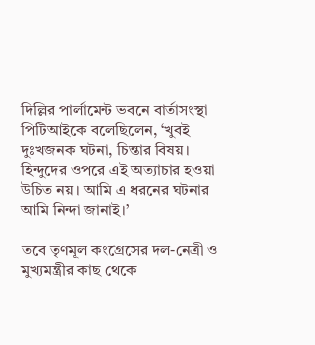দিল্লির পার্লামেন্ট ভবনে বার্তাসংস্থা পিটিআইকে বলেছিলেন, ‘খুবই দুঃখজনক ঘটনা, চিন্তার বিষয়। হিন্দুদের ওপরে এই অত্যাচার হওয়া উচিত নয়। আমি এ ধরনের ঘটনার আমি নিন্দা জানাই।’

তবে তৃণমূল কংগ্রেসের দল-নেত্রী ও মুখ্যমন্ত্রীর কাছ থেকে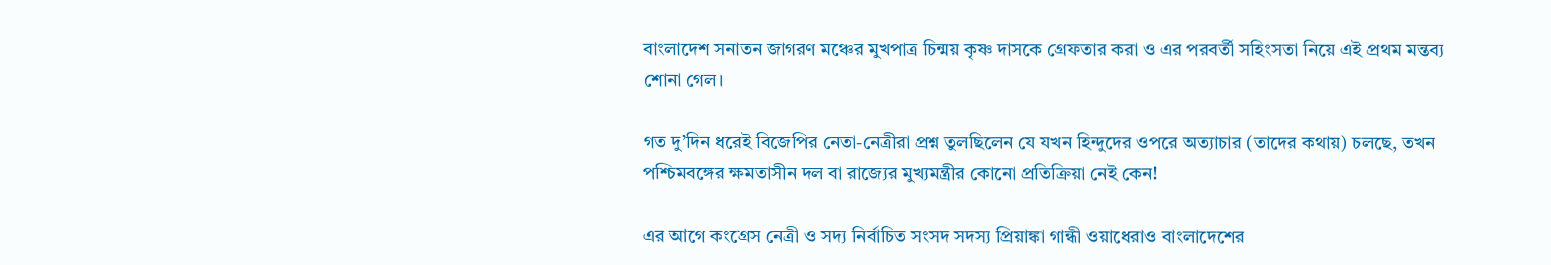বাংলাদেশ সনাতন জাগরণ মঞ্চের মুখপাত্র চিন্ময় কৃষ্ণ দাসকে গ্রেফতার করা ও এর পরবর্তী সহিংসতা নিয়ে এই প্রথম মন্তব্য শোনা গেল।

গত দু’দিন ধরেই বিজেপির নেতা-নেত্রীরা প্রশ্ন তুলছিলেন যে যখন হিন্দুদের ওপরে অত্যাচার (তাদের কথায়) চলছে, তখন পশ্চিমবঙ্গের ক্ষমতাসীন দল বা রাজ্যের মুখ্যমন্ত্রীর কোনো প্রতিক্রিয়া নেই কেন!

এর আগে কংগ্রেস নেত্রী ও সদ্য নির্বাচিত সংসদ সদস্য প্রিয়াঙ্কা গান্ধী ওয়াধেরাও বাংলাদেশের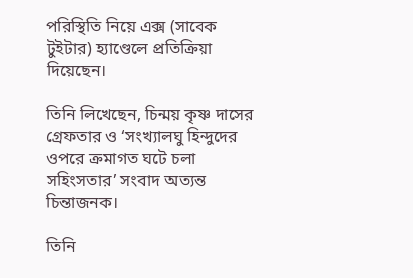পরিস্থিতি নিয়ে এক্স (সাবেক টুইটার) হ্যাণ্ডেলে প্রতিক্রিয়া দিয়েছেন।

তিনি লিখেছেন, চিন্ময় কৃষ্ণ দাসের গ্রেফতার ও ‘সংখ্যালঘু হিন্দুদের ওপরে ক্রমাগত ঘটে চলা সহিংসতার’ সংবাদ অত্যন্ত চিন্তাজনক।

তিনি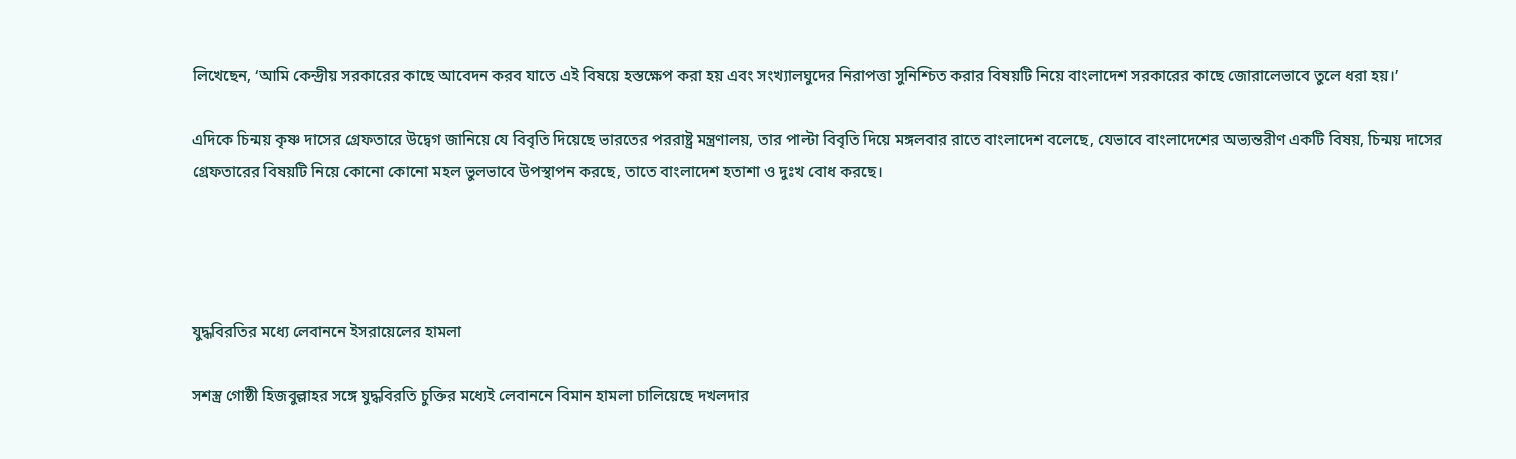লিখেছেন, ‘আমি কেন্দ্রীয় সরকারের কাছে আবেদন করব যাতে এই বিষয়ে হস্তক্ষেপ করা হয় এবং সংখ্যালঘুদের নিরাপত্তা সুনিশ্চিত করার বিষয়টি নিয়ে বাংলাদেশ সরকারের কাছে জোরালেভাবে তুলে ধরা হয়।’

এদিকে চিন্ময় কৃষ্ণ দাসের গ্রেফতারে উদ্বেগ জানিয়ে যে বিবৃতি দিয়েছে ভারতের পররাষ্ট্র মন্ত্রণালয়, তার পাল্টা বিবৃতি দিয়ে মঙ্গলবার রাতে বাংলাদেশ বলেছে, যেভাবে বাংলাদেশের অভ্যন্তরীণ একটি বিষয়, চিন্ময় দাসের গ্রেফতারের বিষয়টি নিয়ে কোনো কোনো মহল ভুলভাবে উপস্থাপন করছে, তাতে বাংলাদেশ হতাশা ও দুঃখ বোধ করছে।




যুদ্ধবিরতির মধ্যে লেবাননে ইসরায়েলের হামলা

সশস্ত্র গোষ্ঠী হিজবুল্লাহর সঙ্গে যুদ্ধবিরতি চুক্তির মধ্যেই লেবাননে বিমান হামলা চালিয়েছে দখলদার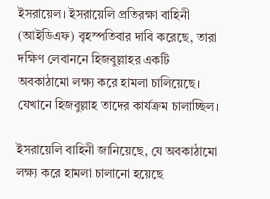ইসরায়েল। ইসরায়েলি প্রতিরক্ষা বাহিনী (আইডিএফ) বৃহস্পতিবার দাবি করেছে, তারা দক্ষিণ লেবাননে হিজবুল্লাহর একটি অবকাঠামো লক্ষ্য করে হামলা চালিয়েছে। যেখানে হিজবুল্লাহ তাদের কার্যক্রম চালাচ্ছিল।

ইসরায়েলি বাহিনী জানিয়েছে, যে অবকাঠামো লক্ষ্য করে হামলা চালানো হয়েছে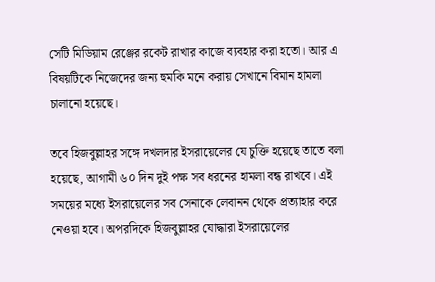সেটি মিডিয়াম রেঞ্জের রকেট রাখার কাজে ব্যবহার করা হতো। আর এ বিষয়টিকে নিজেদের জন্য হুমকি মনে করায় সেখানে বিমান হামলা চালানো হয়েছে।

তবে হিজবুল্লাহর সঙ্গে দখলদার ইসরায়েলের যে চুক্তি হয়েছে তাতে বলা হয়েছে, আগামী ৬০ দিন দুই পক্ষ সব ধরনের হামলা বন্ধ রাখবে। এই সময়ের মধ্যে ইসরায়েলের সব সেনাকে লেবানন থেকে প্রত্যাহার করে নেওয়া হবে। অপরদিকে হিজবুল্লাহর যোদ্ধারা ইসরায়েলের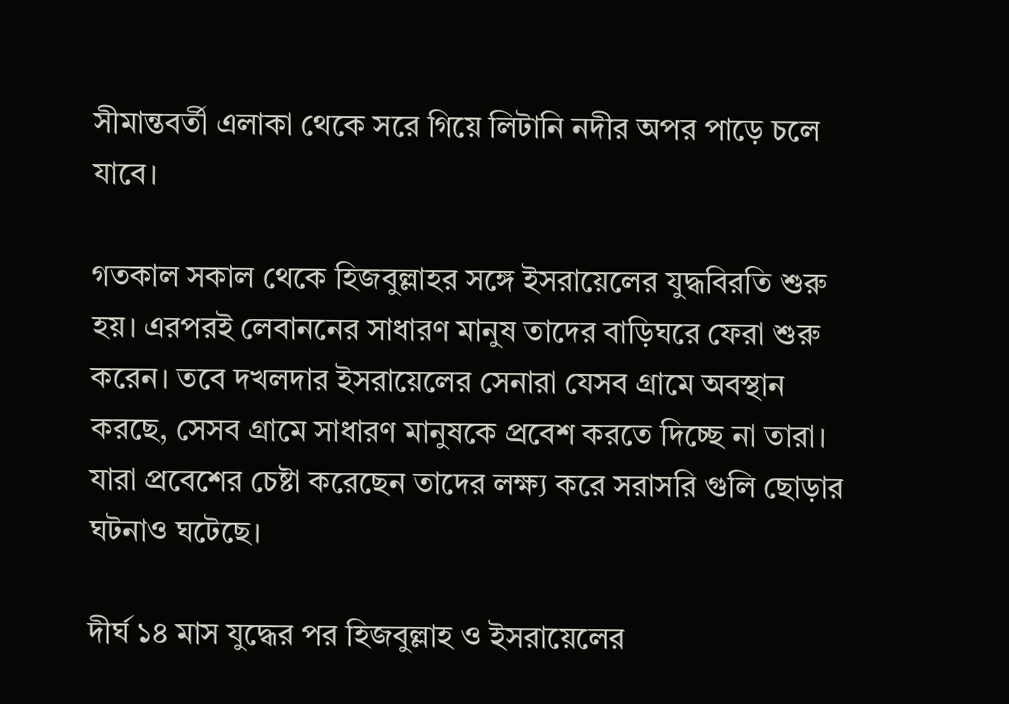সীমান্তবর্তী এলাকা থেকে সরে গিয়ে লিটানি নদীর অপর পাড়ে চলে যাবে।

গতকাল সকাল থেকে হিজবুল্লাহর সঙ্গে ইসরায়েলের যুদ্ধবিরতি শুরু হয়। এরপরই লেবাননের সাধারণ মানুষ তাদের বাড়িঘরে ফেরা শুরু করেন। তবে দখলদার ইসরায়েলের সেনারা যেসব গ্রামে অবস্থান করছে, সেসব গ্রামে সাধারণ মানুষকে প্রবেশ করতে দিচ্ছে না তারা। যারা প্রবেশের চেষ্টা করেছেন তাদের লক্ষ্য করে সরাসরি গুলি ছোড়ার ঘটনাও ঘটেছে।

দীর্ঘ ১৪ মাস যুদ্ধের পর হিজবুল্লাহ ও ইসরায়েলের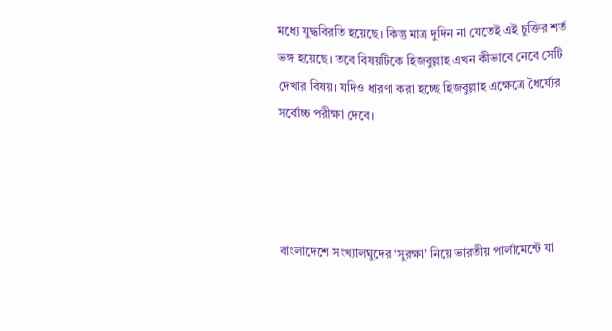মধ্যে যুদ্ধবিরতি হয়েছে। কিন্তু মাত্র দুদিন না যেতেই এই চুক্তির শর্ত ভঙ্গ হয়েছে। তবে বিষয়টিকে হিজবুল্লাহ এখন কীভাবে নেবে সেটি দেখার বিষয়। যদিও ধারণা করা হচ্ছে হিজবুল্লাহ এক্ষেত্রে ধৈর্য্যের সর্বোচ্চ পরীক্ষা দেবে।




বাংলাদেশে সংখ্যালঘুদের ‘সুরক্ষা’ নিয়ে ভারতীয় পার্লামেন্টে যা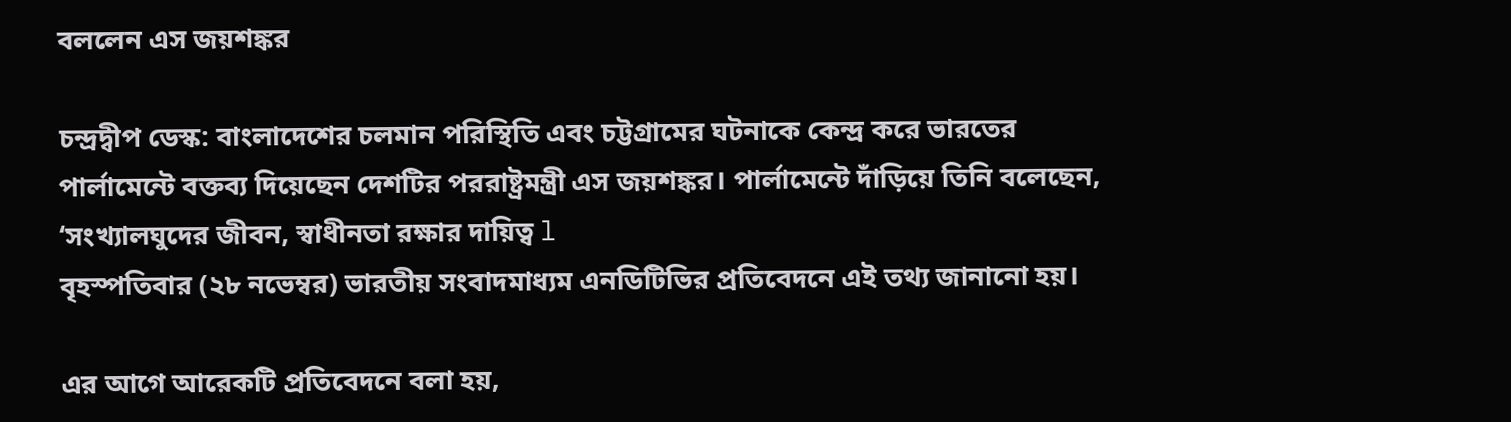বললেন এস জয়শঙ্কর

চন্দ্রদ্বীপ ডেস্ক: বাংলাদেশের চলমান পরিস্থিতি এবং চট্টগ্রামের ঘটনাকে কেন্দ্র করে ভারতের পার্লামেন্টে বক্তব্য দিয়েছেন দেশটির পররাষ্ট্রমন্ত্রী এস জয়শঙ্কর। পার্লামেন্টে দাঁড়িয়ে তিনি বলেছেন, ‘সংখ্যালঘুদের জীবন, স্বাধীনতা রক্ষার দায়িত্ব l
বৃহস্পতিবার (২৮ নভেম্বর) ভারতীয় সংবাদমাধ্যম এনডিটিভির প্রতিবেদনে এই তথ্য জানানো হয়।

এর আগে আরেকটি প্রতিবেদনে বলা হয়,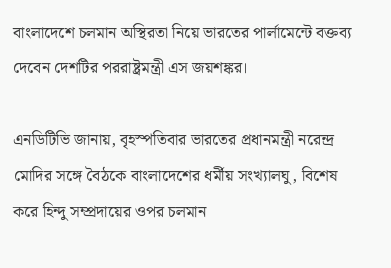বাংলাদেশে চলমান অস্থিরতা নিয়ে ভারতের পার্লামেন্টে বক্তব্য দেবেন দেশটির পররাষ্ট্রমন্ত্রী এস জয়শঙ্কর।

এনডিটিভি জানায়, বৃহস্পতিবার ভারতের প্রধানমন্ত্রী নরেন্দ্র মোদির সঙ্গে বৈঠকে বাংলাদেশের ধর্মীয় সংখ্যালঘু, বিশেষ করে হিন্দু সম্প্রদায়ের ওপর চলমান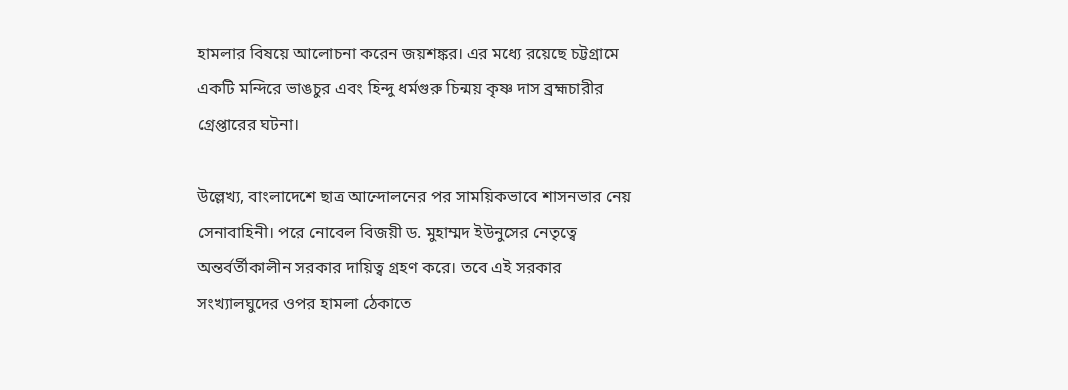হামলার বিষয়ে আলোচনা করেন জয়শঙ্কর। এর মধ্যে রয়েছে চট্টগ্রামে একটি মন্দিরে ভাঙচুর এবং হিন্দু ধর্মগুরু চিন্ময় কৃষ্ণ দাস ব্রহ্মচারীর গ্রেপ্তারের ঘটনা।

উল্লেখ্য, বাংলাদেশে ছাত্র আন্দোলনের পর সাময়িকভাবে শাসনভার নেয় সেনাবাহিনী। পরে নোবেল বিজয়ী ড. মুহাম্মদ ইউনুসের নেতৃত্বে অন্তর্বর্তীকালীন সরকার দায়িত্ব গ্রহণ করে। তবে এই সরকার সংখ্যালঘুদের ওপর হামলা ঠেকাতে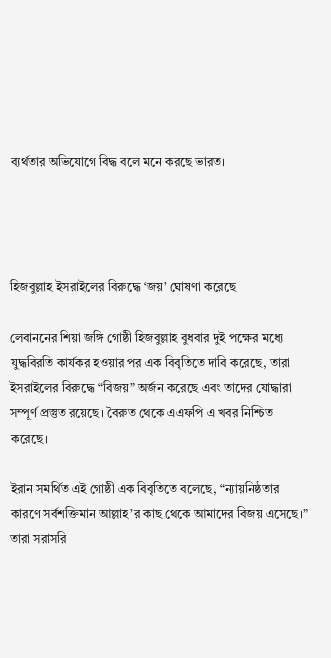ব্যর্থতার অভিযোগে বিদ্ধ বলে মনে করছে ভারত।




হিজবুল্লাহ ইসরাইলের বিরুদ্ধে ‘জয়’ ঘোষণা করেছে

লেবাননের শিয়া জঙ্গি গোষ্ঠী হিজবুল্লাহ বুধবার দুই পক্ষের মধ্যে যুদ্ধবিরতি কার্যকর হওয়ার পর এক বিবৃতিতে দাবি করেছে, তারা ইসরাইলের বিরুদ্ধে “বিজয়” অর্জন করেছে এবং তাদের যোদ্ধারা সম্পূর্ণ প্রস্তুত রয়েছে। বৈরুত থেকে এএফপি এ খবর নিশ্চিত করেছে।

ইরান সমর্থিত এই গোষ্ঠী এক বিবৃতিতে বলেছে, “ন্যায়নিষ্ঠতার কারণে সর্বশক্তিমান আল্লাহ’র কাছ থেকে আমাদের বিজয় এসেছে।” তারা সরাসরি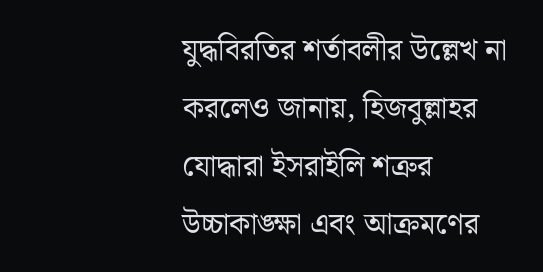যুদ্ধবিরতির শর্তাবলীর উল্লেখ না করলেও জানায়, হিজবুল্লাহর যোদ্ধারা ইসরাইলি শত্রুর উচ্চাকাঙ্ক্ষা এবং আক্রমণের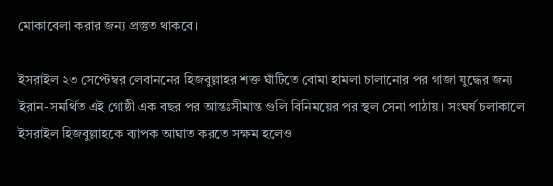মোকাবেলা করার জন্য প্রস্তুত থাকবে।

ইসরাইল ২৩ সেপ্টেম্বর লেবাননের হিজবুল্লাহর শক্ত ঘাঁটিতে বোমা হামলা চালানোর পর গাজা যুদ্ধের জন্য ইরান-সমর্থিত এই গোষ্ঠী এক বছর পর আন্তঃসীমান্ত গুলি বিনিময়ের পর স্থল সেনা পাঠায়। সংঘর্ষ চলাকালে ইসরাইল হিজবুল্লাহকে ব্যাপক আঘাত করতে সক্ষম হলেও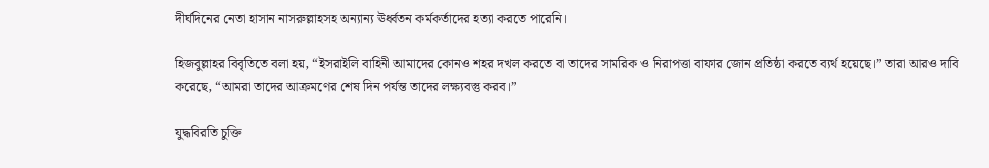দীর্ঘদিনের নেতা হাসান নাসরুল্লাহসহ অন্যান্য ঊর্ধ্বতন কর্মকর্তাদের হত্যা করতে পারেনি।

হিজবুল্লাহর বিবৃতিতে বলা হয়, “ইসরাইলি বাহিনী আমাদের কোনও শহর দখল করতে বা তাদের সামরিক ও নিরাপত্তা বাফার জোন প্রতিষ্ঠা করতে ব্যর্থ হয়েছে।” তারা আরও দাবি করেছে, “আমরা তাদের আক্রমণের শেষ দিন পর্যন্ত তাদের লক্ষ্যবস্তু করব।”

যুদ্ধবিরতি চুক্তি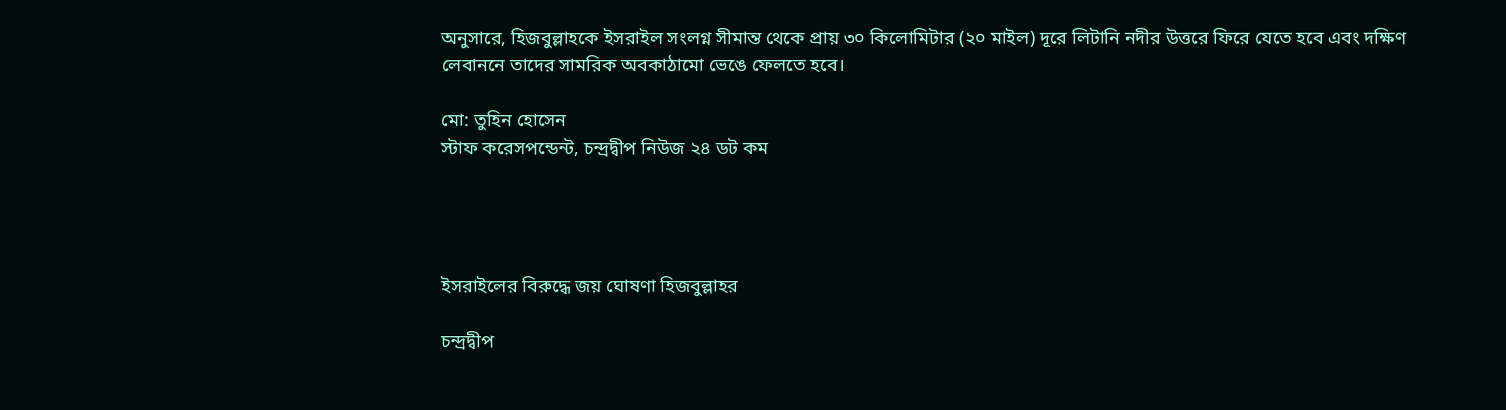অনুসারে, হিজবুল্লাহকে ইসরাইল সংলগ্ন সীমান্ত থেকে প্রায় ৩০ কিলোমিটার (২০ মাইল) দূরে লিটানি নদীর উত্তরে ফিরে যেতে হবে এবং দক্ষিণ লেবাননে তাদের সামরিক অবকাঠামো ভেঙে ফেলতে হবে।

মো: তুহিন হোসেন
স্টাফ করেসপন্ডেন্ট, চন্দ্রদ্বীপ নিউজ ২৪ ডট কম




ইসরাইলের বিরুদ্ধে জয় ঘোষণা হিজবুল্লাহর

চন্দ্রদ্বীপ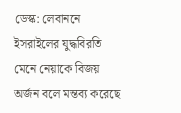ডেস্ক: লেবাননে ইসরাইলের যুদ্ধবিরতি মেনে নেয়াকে বিজয় অর্জন বলে মন্তব্য করেছে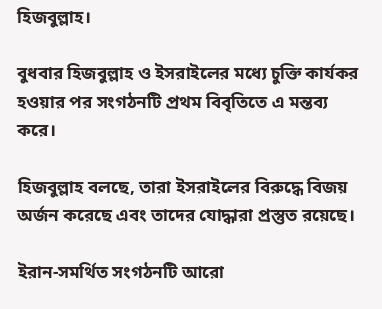হিজবুল্লাহ।

বুধবার হিজবুল্লাহ ও ইসরাইলের মধ্যে চুক্তি কার্যকর হওয়ার পর সংগঠনটি প্রথম বিবৃতিতে এ মন্তব্য করে।

হিজবুল্লাহ বলছে, তারা ইসরাইলের বিরুদ্ধে বিজয় অর্জন করেছে এবং তাদের যোদ্ধারা প্রস্তুত রয়েছে।

ইরান-সমর্থিত সংগঠনটি আরো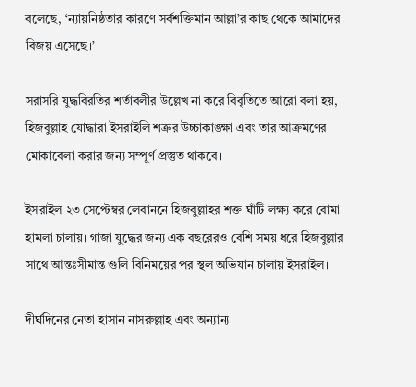বলেছে, ‘ন্যায়নিষ্ঠতার কারণে সর্বশক্তিমান আল্লা’র কাছ থেকে আমাদের বিজয় এসেছে।’

সরাসরি যুদ্ধবিরতির শর্তাবলীর উল্লেখ না করে বিবৃতিতে আরো বলা হয়, হিজবুল্লাহ যোদ্ধারা ইসরাইলি শত্রুর উচ্চাকাঙ্ক্ষা এবং তার আক্রমণের মোকাবেলা করার জন্য সম্পূর্ণ প্রস্তুত থাকবে।

ইসরাইল ২৩ সেপ্টেম্বর লেবাননে হিজবুল্লাহর শক্ত ঘাঁটি লক্ষ্য করে বোমা হামলা চালায়। গাজা যুদ্ধের জন্য এক বছরেরও বেশি সময় ধরে হিজবুল্লার সাথে আন্তঃসীমান্ত গুলি বিনিময়ের পর স্থল অভিযান চালায় ইসরাইল।

দীর্ঘদিনের নেতা হাসান নাসরুল্লাহ এবং অন্যান্য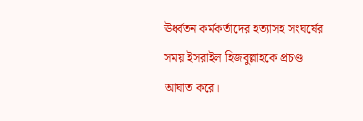ঊর্ধ্বতন কর্মকর্তাদের হত্যাসহ সংঘর্ষের সময় ইসরাইল হিজবুল্লাহকে প্রচণ্ড আঘাত করে।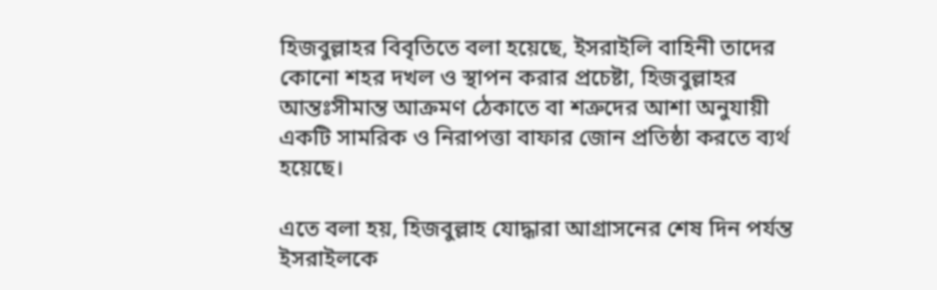হিজবুল্লাহর বিবৃতিতে বলা হয়েছে, ইসরাইলি বাহিনী তাদের কোনো শহর দখল ও স্থাপন করার প্রচেষ্টা, হিজবুল্লাহর আন্তঃসীমান্ত আক্রমণ ঠেকাতে বা শত্রুদের আশা অনুযায়ী একটি সামরিক ও নিরাপত্তা বাফার জোন প্রতিষ্ঠা করতে ব্যর্থ হয়েছে।

এতে বলা হয়, হিজবুল্লাহ যোদ্ধারা আগ্রাসনের শেষ দিন পর্যন্ত ইসরাইলকে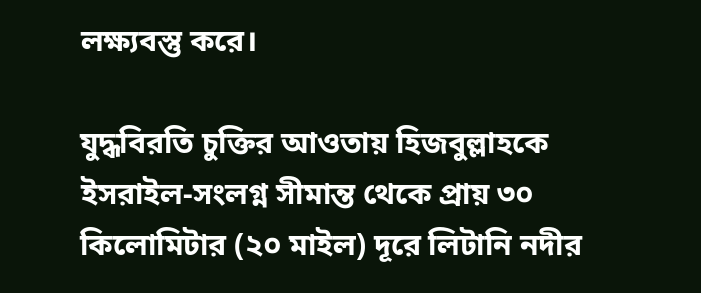লক্ষ্যবস্তু করে।

যুদ্ধবিরতি চুক্তির আওতায় হিজবুল্লাহকে ইসরাইল-সংলগ্ন সীমান্ত থেকে প্রায় ৩০ কিলোমিটার (২০ মাইল) দূরে লিটানি নদীর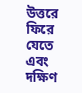উত্তরে ফিরে যেতে এবং দক্ষিণ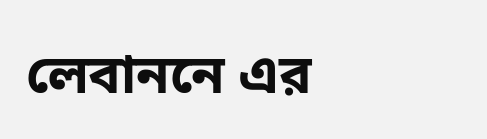লেবাননে এর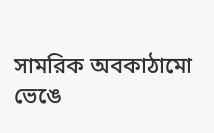সামরিক অবকাঠামো ভেঙে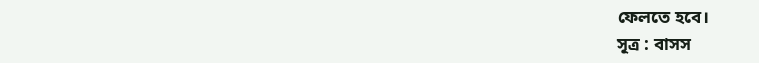ফেলতে হবে।
সূত্র : বাসস